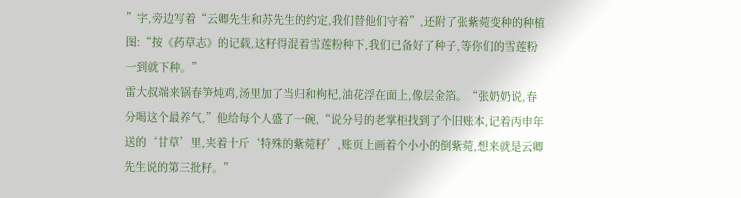”字,旁边写着“云卿先生和苏先生的约定,我们替他们守着”,还附了张紫菀变种的种植图:“按《药草志》的记载,这籽得混着雪莲粉种下,我们已备好了种子,等你们的雪莲粉一到就下种。”
雷大叔端来锅春笋炖鸡,汤里加了当归和枸杞,油花浮在面上,像层金箔。“张奶奶说,春分喝这个最养气,”他给每个人盛了一碗,“说分号的老掌柜找到了个旧账本,记着丙申年送的‘甘草’里,夹着十斤‘特殊的紫菀籽’,账页上画着个小小的倒紫菀,想来就是云卿先生说的第三批籽。”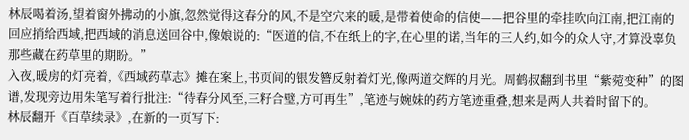林辰喝着汤,望着窗外拂动的小旗,忽然觉得这春分的风,不是空穴来的暖,是带着使命的信使——把谷里的牵挂吹向江南,把江南的回应捎给西域,把西域的消息送回谷中,像娘说的:“医道的信,不在纸上的字,在心里的诺,当年的三人约,如今的众人守,才算没辜负那些藏在药草里的期盼。”
入夜,暖房的灯亮着,《西域药草志》摊在案上,书页间的银发簪反射着灯光,像两道交辉的月光。周鹤叔翻到书里“紫菀变种”的图谱,发现旁边用朱笔写着行批注:“待春分风至,三籽合璧,方可再生”,笔迹与婉妹的药方笔迹重叠,想来是两人共着时留下的。
林辰翻开《百草续录》,在新的一页写下: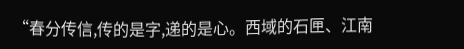“春分传信,传的是字,递的是心。西域的石匣、江南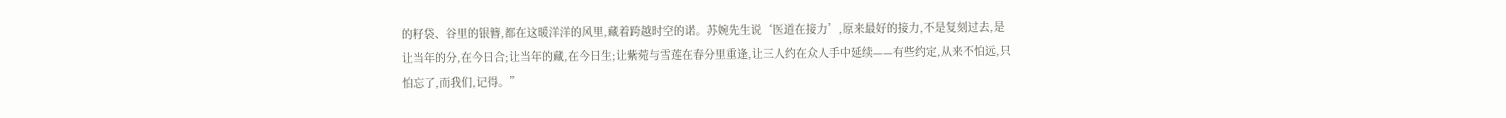的籽袋、谷里的银簪,都在这暖洋洋的风里,藏着跨越时空的诺。苏婉先生说‘医道在接力’,原来最好的接力,不是复刻过去,是让当年的分,在今日合;让当年的藏,在今日生;让紫菀与雪莲在春分里重逢,让三人约在众人手中延续——有些约定,从来不怕远,只怕忘了,而我们,记得。”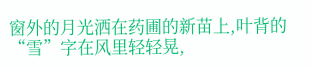窗外的月光洒在药圃的新苗上,叶背的“雪”字在风里轻轻晃,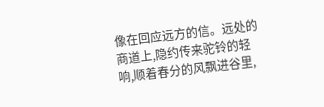像在回应远方的信。远处的商道上,隐约传来驼铃的轻响,顺着春分的风飘进谷里,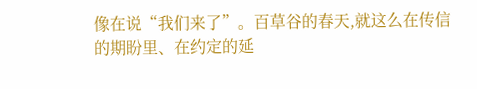像在说“我们来了”。百草谷的春天,就这么在传信的期盼里、在约定的延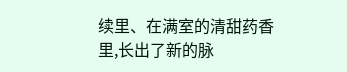续里、在满室的清甜药香里,长出了新的脉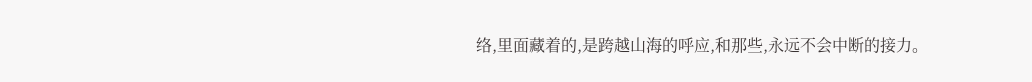络,里面藏着的,是跨越山海的呼应,和那些,永远不会中断的接力。